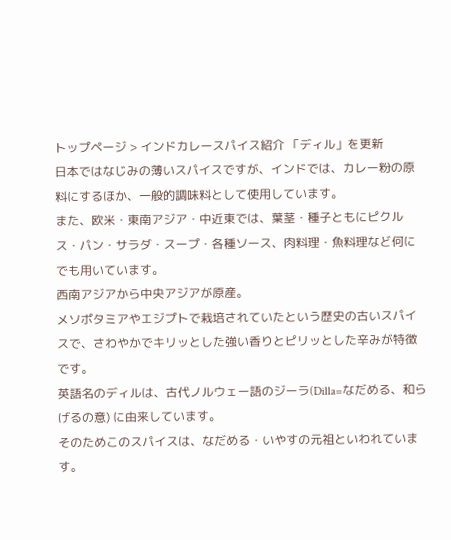トップページ > インドカレースパイス紹介 「ディル」を更新
日本ではなじみの薄いスパイスですが、インドでは、カレー粉の原料にするほか、一般的調味料として使用しています。
また、欧米・東南アジア・中近東では、葉茎・種子ともにピクルス・パン・サラダ・スープ・各種ソース、肉料理・魚料理など何にでも用いています。
西南アジアから中央アジアが原産。
メソポタミアやエジプトで栽培されていたという歴史の古いスパイスで、さわやかでキリッとした強い香りとピリッとした辛みが特徴です。
英語名のディルは、古代ノルウェー語のジーラ(Dilla=なだめる、和らげるの意) に由来しています。
そのためこのスパイスは、なだめる・いやすの元祖といわれています。